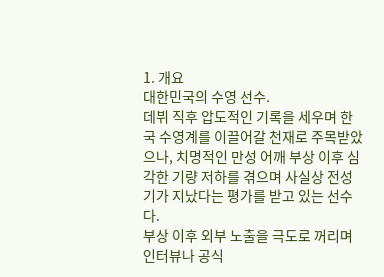1. 개요
대한민국의 수영 선수.
데뷔 직후 압도적인 기록을 세우며 한국 수영계를 이끌어갈 천재로 주목받았으나, 치명적인 만성 어깨 부상 이후 심각한 기량 저하를 겪으며 사실상 전성기가 지났다는 평가를 받고 있는 선수다.
부상 이후 외부 노출을 극도로 꺼리며 인터뷰나 공식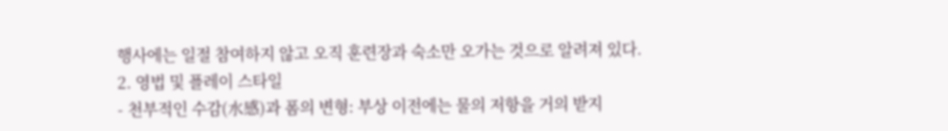행사에는 일절 참여하지 않고 오직 훈련장과 숙소만 오가는 것으로 알려져 있다.
2. 영법 및 플레이 스타일
- 천부적인 수감(水感)과 폼의 변형: 부상 이전에는 물의 저항을 거의 받지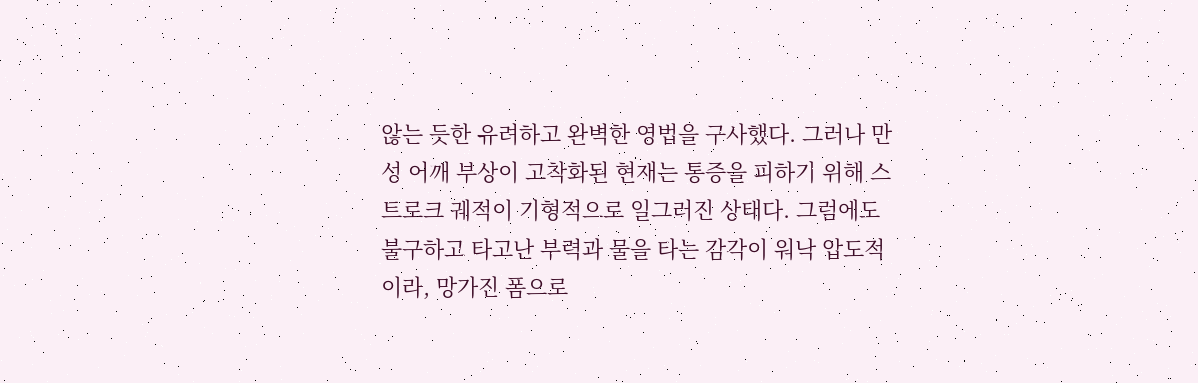않는 듯한 유려하고 완벽한 영법을 구사했다. 그러나 만성 어깨 부상이 고착화된 현재는 통증을 피하기 위해 스트로크 궤적이 기형적으로 일그러진 상태다. 그럼에도 불구하고 타고난 부력과 물을 타는 감각이 워낙 압도적이라, 망가진 폼으로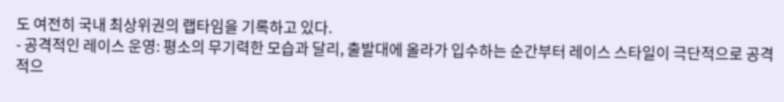도 여전히 국내 최상위권의 랩타임을 기록하고 있다.
- 공격적인 레이스 운영: 평소의 무기력한 모습과 달리, 출발대에 올라가 입수하는 순간부터 레이스 스타일이 극단적으로 공격적으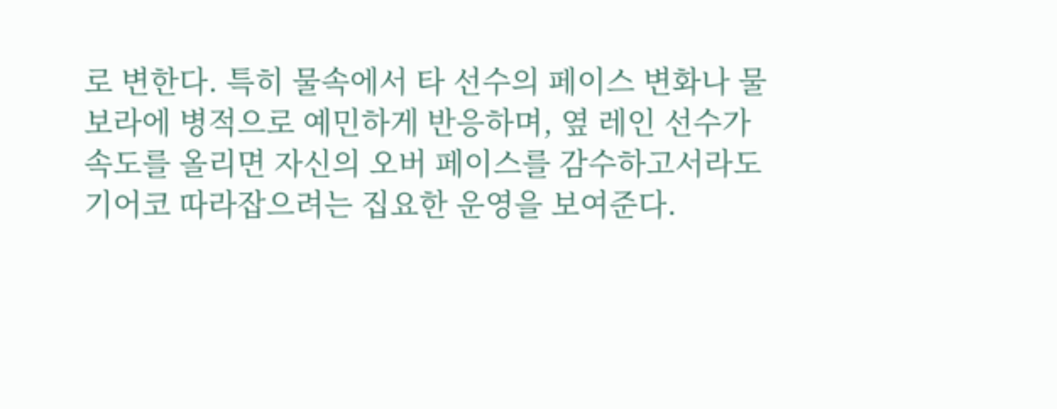로 변한다. 특히 물속에서 타 선수의 페이스 변화나 물보라에 병적으로 예민하게 반응하며, 옆 레인 선수가 속도를 올리면 자신의 오버 페이스를 감수하고서라도 기어코 따라잡으려는 집요한 운영을 보여준다.